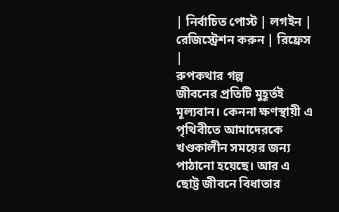| নির্বাচিত পোস্ট | লগইন | রেজিস্ট্রেশন করুন | রিফ্রেস |
রুপকথার গল্প
জীবনের প্রতিটি মুহূর্তই মূল্যবান। কেননা ক্ষণস্থায়ী এ পৃথিবীতে আমাদেরকে খণ্ডকালীন সময়ের জন্য পাঠানো হয়েছে। আর এ ছোট্ট জীবনে বিধাতার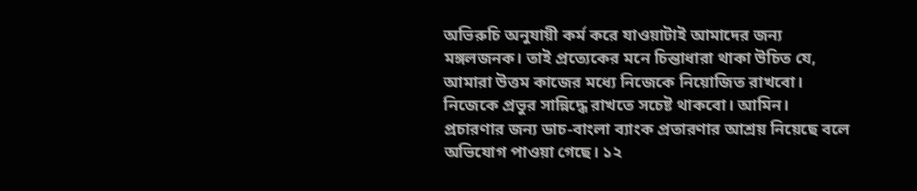অভিরুচি অনুযায়ী কর্ম করে যাওয়াটাই আমাদের জন্য মঙ্গলজনক। তাই প্রত্যেকের মনে চিন্তাধারা থাকা উচিত যে, আমারা উত্তম কাজের মধ্যে নিজেকে নিয়োজিত রাখবো। নিজেকে প্রভুর সান্নিদ্ধে রাখতে সচেষ্ট থাকবো। আমিন।
প্রচারণার জন্য ডাচ-বাংলা ব্যাংক প্রতারণার আশ্রয় নিয়েছে বলে অভিযোগ পাওয়া গেছে। ১২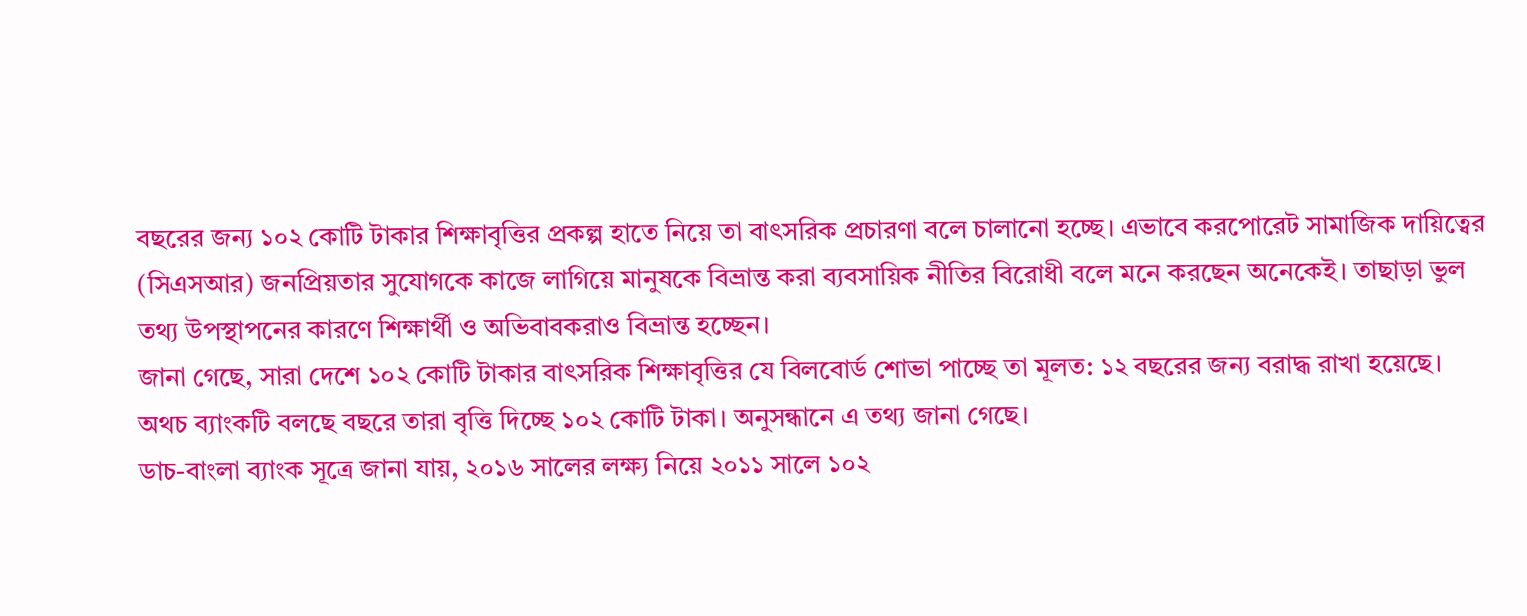বছরের জন্য ১০২ কোটি টাকার শিক্ষাবৃত্তির প্রকল্প হাতে নিয়ে তা বাৎসরিক প্রচারণা বলে চালানো হচ্ছে। এভাবে করপোরেট সামাজিক দায়িত্বের (সিএসআর) জনপ্রিয়তার সুযোগকে কাজে লাগিয়ে মানুষকে বিভ্রান্ত করা ব্যবসায়িক নীতির বিরোধী বলে মনে করছেন অনেকেই। তাছাড়া ভুল তথ্য উপস্থাপনের কারণে শিক্ষার্থী ও অভিবাবকরাও বিভ্রান্ত হচ্ছেন।
জানা গেছে, সারা দেশে ১০২ কোটি টাকার বাৎসরিক শিক্ষাবৃত্তির যে বিলবোর্ড শোভা পাচ্ছে তা মূলত: ১২ বছরের জন্য বরাদ্ধ রাখা হয়েছে। অথচ ব্যাংকটি বলছে বছরে তারা বৃত্তি দিচ্ছে ১০২ কোটি টাকা। অনুসন্ধানে এ তথ্য জানা গেছে।
ডাচ-বাংলা ব্যাংক সূত্রে জানা যায়, ২০১৬ সালের লক্ষ্য নিয়ে ২০১১ সালে ১০২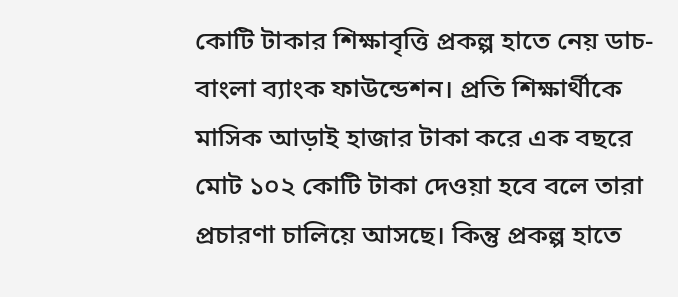কোটি টাকার শিক্ষাবৃত্তি প্রকল্প হাতে নেয় ডাচ-বাংলা ব্যাংক ফাউন্ডেশন। প্রতি শিক্ষার্থীকে মাসিক আড়াই হাজার টাকা করে এক বছরে মোট ১০২ কোটি টাকা দেওয়া হবে বলে তারা প্রচারণা চালিয়ে আসছে। কিন্তু প্রকল্প হাতে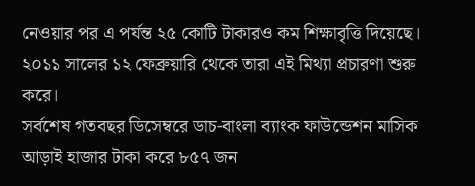নেওয়ার পর এ পর্যন্ত ২৫ কোটি টাকারও কম শিক্ষাবৃত্তি দিয়েছে। ২০১১ সালের ১২ ফেব্রুয়ারি থেকে তারা এই মিথ্যা প্রচারণা শুরু করে।
সর্বশেষ গতবছর ডিসেম্বরে ডাচ-বাংলা ব্যাংক ফাউন্ডেশন মাসিক আড়াই হাজার টাকা করে ৮৫৭ জন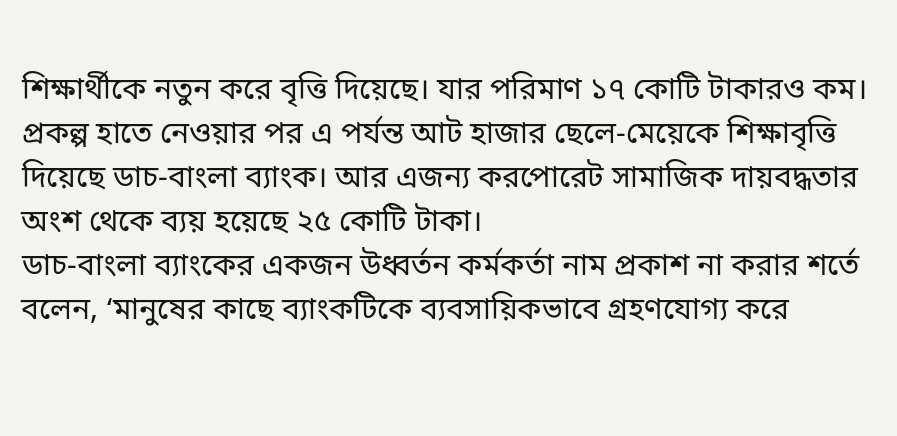শিক্ষার্থীকে নতুন করে বৃত্তি দিয়েছে। যার পরিমাণ ১৭ কোটি টাকারও কম।
প্রকল্প হাতে নেওয়ার পর এ পর্যন্ত আট হাজার ছেলে-মেয়েকে শিক্ষাবৃত্তি দিয়েছে ডাচ-বাংলা ব্যাংক। আর এজন্য করপোরেট সামাজিক দায়বদ্ধতার অংশ থেকে ব্যয় হয়েছে ২৫ কোটি টাকা।
ডাচ-বাংলা ব্যাংকের একজন উধ্বর্তন কর্মকর্তা নাম প্রকাশ না করার শর্তে বলেন, ‘মানুষের কাছে ব্যাংকটিকে ব্যবসায়িকভাবে গ্রহণযোগ্য করে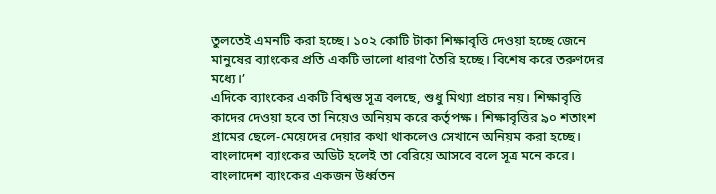তুলতেই এমনটি করা হচ্ছে। ১০২ কোটি টাকা শিক্ষাবৃত্তি দেওয়া হচ্ছে জেনে মানুষের ব্যাংকের প্রতি একটি ভালো ধারণা তৈরি হচ্ছে। বিশেষ করে তরুণদের মধ্যে।’
এদিকে ব্যাংকের একটি বিশ্বস্ত সূত্র বলছে, শুধু মিথ্যা প্রচার নয়। শিক্ষাবৃত্তি কাদের দেওয়া হবে তা নিয়েও অনিয়ম করে কর্তৃপক্ষ। শিক্ষাবৃত্তির ৯০ শতাংশ গ্রামের ছেলে-মেয়েদের দেয়ার কথা থাকলেও সেখানে অনিয়ম করা হচ্ছে। বাংলাদেশ ব্যাংকের অডিট হলেই তা বেরিয়ে আসবে বলে সূত্র মনে করে।
বাংলাদেশ ব্যাংকের একজন উর্ধ্বতন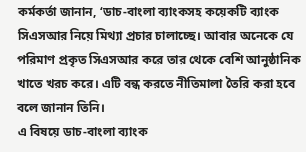কর্মকর্তা জানান, ‘ডাচ-বাংলা ব্যাংকসহ কয়েকটি ব্যাংক সিএসআর নিয়ে মিথ্যা প্রচার চালাচ্ছে। আবার অনেকে যে পরিমাণ প্রকৃত সিএসআর করে তার থেকে বেশি আনুষ্ঠানিক খাতে খরচ করে। এটি বন্ধ করতে নীতিমালা তৈরি করা হবে বলে জানান তিনি।
এ বিষয়ে ডাচ-বাংলা ব্যাংক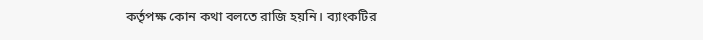কর্তৃপক্ষ কোন কথা বলতে রাজি হয়নি। ব্যাংকটির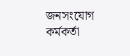জনসংযোগ কর্মকর্তা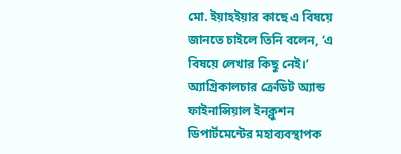মো. ইয়াহইয়ার কাছে এ বিষয়ে জানতে চাইলে তিনি বলেন, ‘এ বিষয়ে লেখার কিছু নেই।’
অ্যাগ্রিকালচার ক্রেডিট অ্যান্ড ফাইনান্সিয়াল ইনক্লুশন ডিপার্টমেন্টের মহাব্যবস্থাপক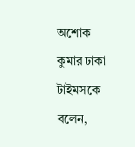অশোক কুমার ঢাকা টাইমসকে বলেন,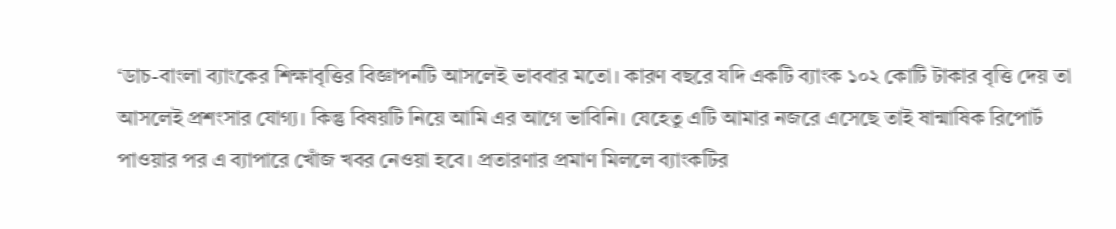‘ডাচ-বাংলা ব্যাংকের শিক্ষাবৃত্তির বিজ্ঞাপনটি আসলেই ভাববার মতো। কারণ বছরে যদি একটি ব্যাংক ১০২ কোটি টাকার বৃত্তি দেয় তা আসলেই প্রশংসার যোগ্য। কিন্তু বিষয়টি নিয়ে আমি এর আগে ভাবিনি। যেহেতু এটি আমার নজরে এসেছে তাই ষান্মাষিক রিপোর্ট পাওয়ার পর এ ব্যাপারে খোঁজ খবর নেওয়া হবে। প্রতারণার প্রমাণ মিললে ব্যাংকটির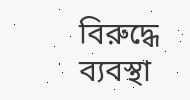বিরুদ্ধে ব্যবস্থা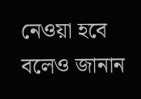নেওয়া হবে বলেও জানান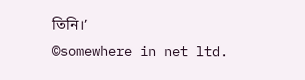তিনি।’
©somewhere in net ltd.